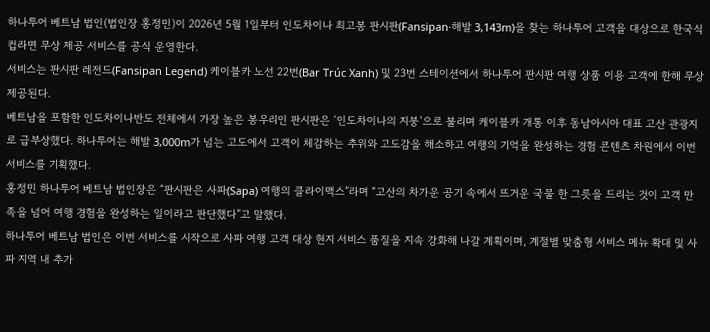하나투어 베트남 법인(법인장 홍정민)이 2026년 5월 1일부터 인도차이나 최고봉 판시판(Fansipan·해발 3,143m)을 찾는 하나투어 고객을 대상으로 한국식 컵라면 무상 제공 서비스를 공식 운영한다.
서비스는 판시판 레전드(Fansipan Legend) 케이블카 노선 22번(Bar Trúc Xanh) 및 23번 스테이션에서 하나투어 판시판 여행 상품 이용 고객에 한해 무상 제공된다.
베트남을 포함한 인도차이나반도 전체에서 가장 높은 봉우리인 판시판은 ‘인도차이나의 지붕’으로 불리며 케이블카 개통 이후 동남아시아 대표 고산 관광지로 급부상했다. 하나투어는 해발 3,000m가 넘는 고도에서 고객이 체감하는 추위와 고도감을 해소하고 여행의 기억을 완성하는 경험 콘텐츠 차원에서 이번 서비스를 기획했다.
홍정민 하나투어 베트남 법인장은 “판시판은 사파(Sapa) 여행의 클라이맥스”라며 “고산의 차가운 공기 속에서 뜨거운 국물 한 그릇을 드리는 것이 고객 만족을 넘어 여행 경험을 완성하는 일이라고 판단했다”고 말했다.
하나투어 베트남 법인은 이번 서비스를 시작으로 사파 여행 고객 대상 현지 서비스 품질을 지속 강화해 나갈 계획이며, 계절별 맞춤형 서비스 메뉴 확대 및 사파 지역 내 추가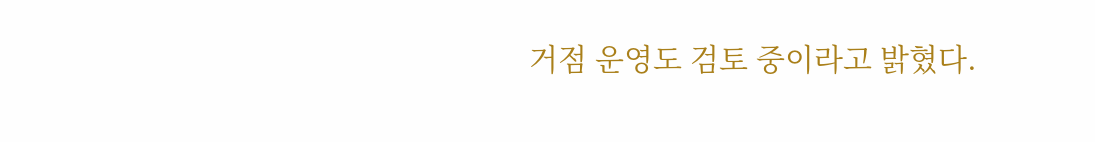거점 운영도 검토 중이라고 밝혔다.